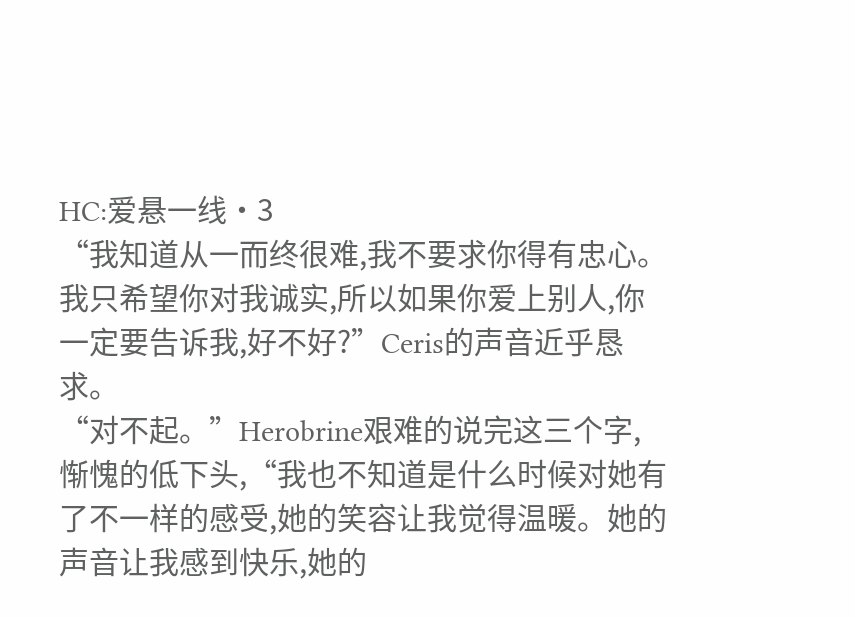HC:爱悬一线·3
“我知道从一而终很难,我不要求你得有忠心。我只希望你对我诚实,所以如果你爱上别人,你一定要告诉我,好不好?”Ceris的声音近乎恳求。
“对不起。”Herobrine艰难的说完这三个字,惭愧的低下头,“我也不知道是什么时候对她有了不一样的感受,她的笑容让我觉得温暖。她的声音让我感到快乐,她的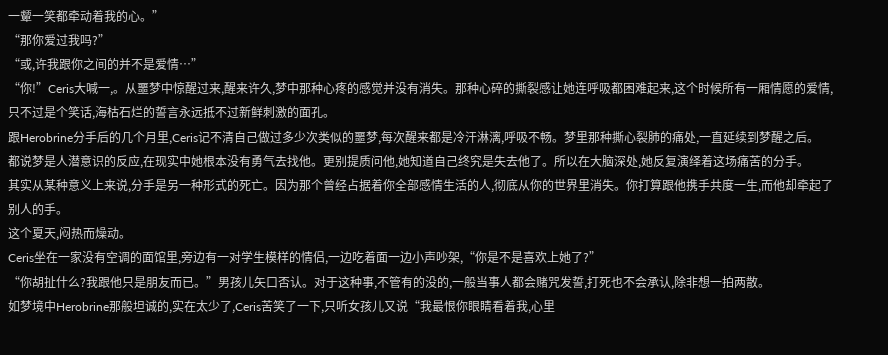一颦一笑都牵动着我的心。”
“那你爱过我吗?”
“或,许我跟你之间的并不是爱情…”
“你!”Ceris大喊一,。从噩梦中惊醒过来,醒来许久,梦中那种心疼的感觉并没有消失。那种心碎的撕裂感让她连呼吸都困难起来,这个时候所有一厢情愿的爱情,只不过是个笑话,海枯石烂的誓言永远抵不过新鲜刺激的面孔。
跟Herobrine分手后的几个月里,Ceris记不清自己做过多少次类似的噩梦,每次醒来都是冷汗淋漓,呼吸不畅。梦里那种撕心裂肺的痛处,一直延续到梦醒之后。
都说梦是人潜意识的反应,在现实中她根本没有勇气去找他。更别提质问他,她知道自己终究是失去他了。所以在大脑深处,她反复演绎着这场痛苦的分手。
其实从某种意义上来说,分手是另一种形式的死亡。因为那个曾经占据着你全部感情生活的人,彻底从你的世界里消失。你打算跟他携手共度一生,而他却牵起了别人的手。
这个夏天,闷热而燥动。
Ceris坐在一家没有空调的面馆里,旁边有一对学生模样的情侣,一边吃着面一边小声吵架,“你是不是喜欢上她了?”
“你胡扯什么?我跟他只是朋友而已。”男孩儿矢口否认。对于这种事,不管有的没的,一般当事人都会赌咒发誓,打死也不会承认,除非想一拍两散。
如梦境中Herobrine那般坦诚的,实在太少了,Ceris苦笑了一下,只听女孩儿又说“我最恨你眼睛看着我,心里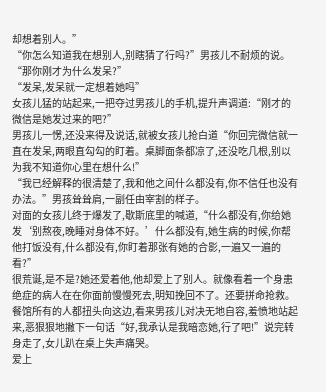却想着别人。”
“你怎么知道我在想别人,别瞎猜了行吗?”男孩儿不耐烦的说。
“那你刚才为什么发呆?”
“发呆,发呆就一定想着她吗”
女孩儿猛的站起来,一把夺过男孩儿的手机,提升声调道:“刚才的微信是她发过来的吧?”
男孩儿一愣,还没来得及说话,就被女孩儿抢白道“你回完微信就一直在发呆,两眼直勾勾的盯着。桌脚面条都凉了,还没吃几根,别以为我不知道你心里在想什么!”
“我已经解释的很清楚了,我和他之间什么都没有,你不信任也没有办法。”男孩耸耸肩,一副任由宰割的样子。
对面的女孩儿终于爆发了,歇斯底里的喊道,“什么都没有,你给她发‘别熬夜,晚睡对身体不好。’什么都没有,她生病的时候,你帮他打饭没有,什么都没有,你盯着那张有她的合影,一遍又一遍的看?”
很荒诞,是不是?她还爱着他,他却爱上了别人。就像看着一个身患绝症的病人在在你面前慢慢死去,明知挽回不了。还要拼命抢救。
餐馆所有的人都扭头向这边,看来男孩儿对决无地自容,羞愤地站起来,恶狠狠地撇下一句话“好,我承认是我暗恋她,行了吧!”说完转身走了,女儿趴在桌上失声痛哭。
爱上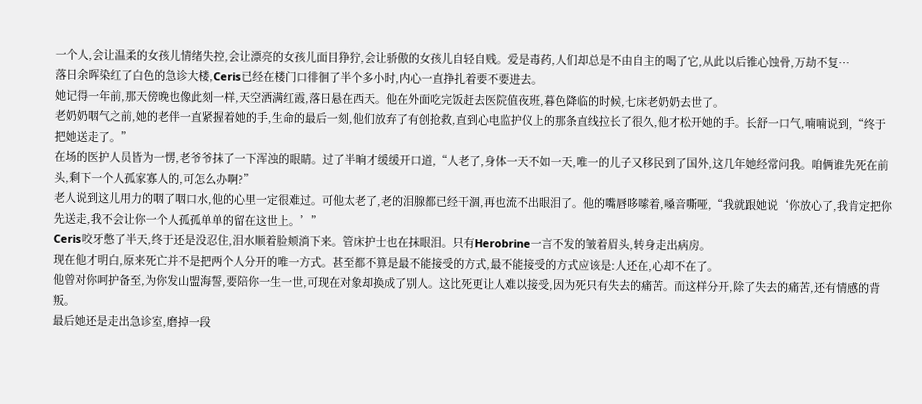一个人,会让温柔的女孩儿情绪失控,会让漂亮的女孩儿面目狰狞,会让骄傲的女孩儿自轻自贱。爱是毒药,人们却总是不由自主的喝了它,从此以后锥心蚀骨,万劫不复…
落日余晖染红了白色的急诊大楼,Ceris已经在楼门口徘徊了半个多小时,内心一直挣扎着要不要进去。
她记得一年前,那天傍晚也像此刻一样,天空洒满红霞,落日悬在西天。他在外面吃完饭赶去医院值夜班,暮色降临的时候,七床老奶奶去世了。
老奶奶咽气之前,她的老伴一直紧握着她的手,生命的最后一刻,他们放弃了有创抢救,直到心电监护仪上的那条直线拉长了很久,他才松开她的手。长舒一口气,喃喃说到,“终于把她送走了。”
在场的医护人员皆为一愣,老爷爷抹了一下浑浊的眼睛。过了半晌才缓缓开口道,“人老了,身体一天不如一天,唯一的儿子又移民到了国外,这几年她经常问我。咱俩谁先死在前头,剩下一个人孤家寡人的,可怎么办啊?”
老人说到这儿用力的咽了咽口水,他的心里一定很难过。可他太老了,老的泪腺都已经干涸,再也流不出眼泪了。他的嘴唇哆嗦着,嗓音嘶哑,“我就跟她说‘你放心了,我肯定把你先送走,我不会让你一个人孤孤单单的留在这世上。’”
Ceris咬牙憋了半天,终于还是没忍住,泪水顺着脸颊淌下来。管床护士也在抹眼泪。只有Herobrine一言不发的皱着眉头,转身走出病房。
现在他才明白,原来死亡并不是把两个人分开的唯一方式。甚至都不算是最不能接受的方式,最不能接受的方式应该是:人还在,心却不在了。
他曾对你呵护备至,为你发山盟海誓,要陪你一生一世,可现在对象却换成了别人。这比死更让人难以接受,因为死只有失去的痛苦。而这样分开,除了失去的痛苦,还有情感的背叛。
最后她还是走出急诊室,磨掉一段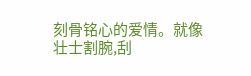刻骨铭心的爱情。就像壮士割腕,刮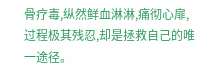骨疗毒,纵然鲜血淋淋,痛彻心扉,过程极其残忍,却是拯救自己的唯一途径。